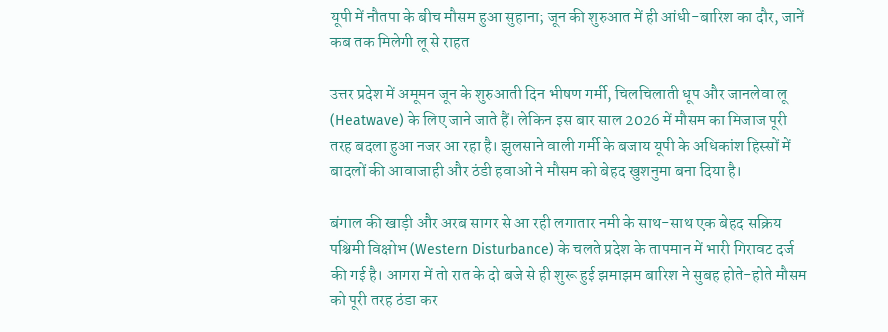यूपी में नौतपा के बीच मौसम हुआ सुहाना; जून की शुरुआत में ही आंधी-बारिश का दौर, जानें कब तक मिलेगी लू से राहत

उत्तर प्रदेश में अमूमन जून के शुरुआती दिन भीषण गर्मी, चिलचिलाती धूप और जानलेवा लू (Heatwave) के लिए जाने जाते हैं। लेकिन इस बार साल 2026 में मौसम का मिजाज पूरी तरह बदला हुआ नजर आ रहा है। झुलसाने वाली गर्मी के बजाय यूपी के अधिकांश हिस्सों में बादलों की आवाजाही और ठंडी हवाओं ने मौसम को बेहद खुशनुमा बना दिया है।

बंगाल की खाड़ी और अरब सागर से आ रही लगातार नमी के साथ-साथ एक बेहद सक्रिय पश्चिमी विक्षोभ (Western Disturbance) के चलते प्रदेश के तापमान में भारी गिरावट दर्ज की गई है। आगरा में तो रात के दो बजे से ही शुरू हुई झमाझम बारिश ने सुबह होते-होते मौसम को पूरी तरह ठंडा कर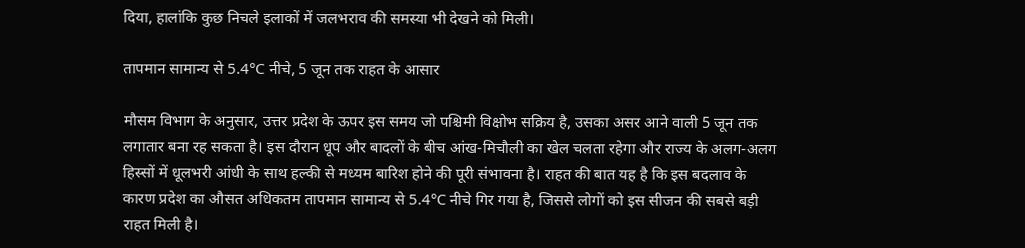दिया, हालांकि कुछ निचले इलाकों में जलभराव की समस्या भी देखने को मिली।

तापमान सामान्य से 5.4°C नीचे, 5 जून तक राहत के आसार

मौसम विभाग के अनुसार, उत्तर प्रदेश के ऊपर इस समय जो पश्चिमी विक्षोभ सक्रिय है, उसका असर आने वाली 5 जून तक लगातार बना रह सकता है। इस दौरान धूप और बादलों के बीच आंख-मिचौली का खेल चलता रहेगा और राज्य के अलग-अलग हिस्सों में धूलभरी आंधी के साथ हल्की से मध्यम बारिश होने की पूरी संभावना है। राहत की बात यह है कि इस बदलाव के कारण प्रदेश का औसत अधिकतम तापमान सामान्य से 5.4°C नीचे गिर गया है, जिससे लोगों को इस सीजन की सबसे बड़ी राहत मिली है।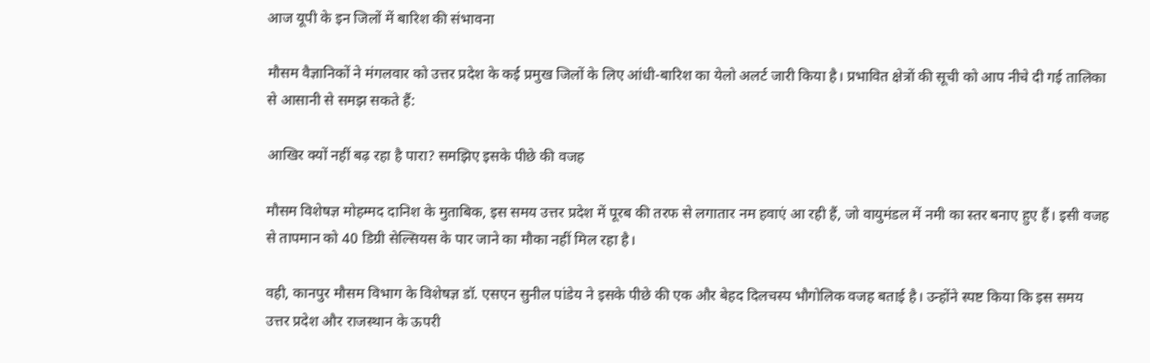आज यूपी के इन जिलों में बारिश की संभावना

मौसम वैज्ञानिकों ने मंगलवार को उत्तर प्रदेश के कई प्रमुख जिलों के लिए आंधी-बारिश का येलो अलर्ट जारी किया है। प्रभावित क्षेत्रों की सूची को आप नीचे दी गई तालिका से आसानी से समझ सकते हैं:

आखिर क्यों नहीं बढ़ रहा है पारा? समझिए इसके पीछे की वजह

मौसम विशेषज्ञ मोहम्मद दानिश के मुताबिक, इस समय उत्तर प्रदेश में पूरब की तरफ से लगातार नम हवाएं आ रही हैं, जो वायुमंडल में नमी का स्तर बनाए हुए हैं। इसी वजह से तापमान को 40 डिग्री सेल्सियस के पार जाने का मौका नहीं मिल रहा है।

वही, कानपुर मौसम विभाग के विशेषज्ञ डॉ. एसएन सुनील पांडेय ने इसके पीछे की एक और बेहद दिलचस्प भौगोलिक वजह बताई है। उन्होंने स्पष्ट किया कि इस समय उत्तर प्रदेश और राजस्थान के ऊपरी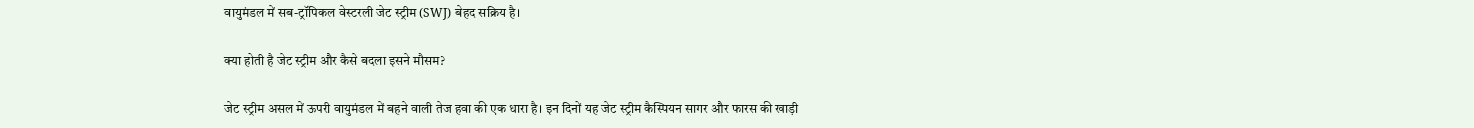वायुमंडल में सब-ट्रॉपिकल वेस्टरली जेट स्ट्रीम (SWJ) बेहद सक्रिय है।

क्या होती है जेट स्ट्रीम और कैसे बदला इसने मौसम?

जेट स्ट्रीम असल में ऊपरी वायुमंडल में बहने वाली तेज हवा की एक धारा है। इन दिनों यह जेट स्ट्रीम कैस्पियन सागर और फारस की खाड़ी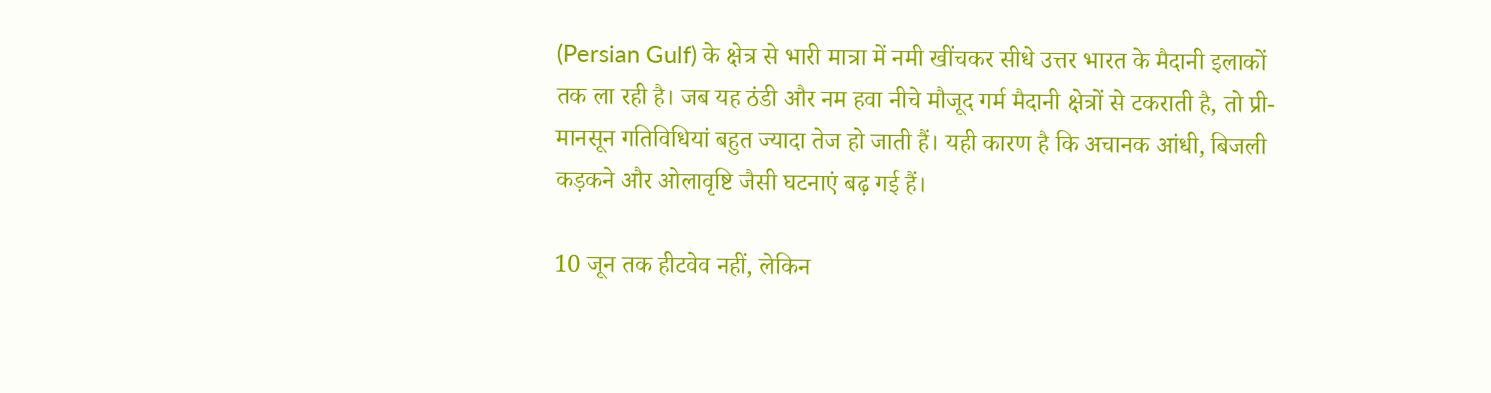(Persian Gulf) के क्षेत्र से भारी मात्रा में नमी खींचकर सीधे उत्तर भारत के मैदानी इलाकों तक ला रही है। जब यह ठंडी और नम हवा नीचे मौजूद गर्म मैदानी क्षेत्रों से टकराती है, तो प्री-मानसून गतिविधियां बहुत ज्यादा तेज हो जाती हैं। यही कारण है कि अचानक आंधी, बिजली कड़कने और ओलावृष्टि जैसी घटनाएं बढ़ गई हैं।

10 जून तक हीटवेव नहीं, लेकिन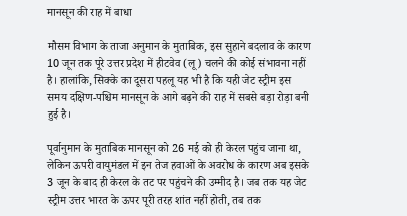मानसून की राह में बाधा

मौसम विभाग के ताजा अनुमान के मुताबिक, इस सुहाने बदलाव के कारण 10 जून तक पूरे उत्तर प्रदेश में हीटवेव (लू) चलने की कोई संभावना नहीं है। हालांकि, सिक्के का दूसरा पहलू यह भी है कि यही जेट स्ट्रीम इस समय दक्षिण-पश्चिम मानसून के आगे बढ़ने की राह में सबसे बड़ा रोड़ा बनी हुई है।

पूर्वानुमान के मुताबिक मानसून को 26 मई को ही केरल पहुंच जाना था, लेकिन ऊपरी वायुमंडल में इन तेज हवाओं के अवरोध के कारण अब इसके 3 जून के बाद ही केरल के तट पर पहुंचने की उम्मीद है। जब तक यह जेट स्ट्रीम उत्तर भारत के ऊपर पूरी तरह शांत नहीं होती, तब तक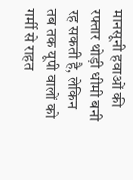मानसूनी हवाओं की रफ्तार थोड़ी धीमी बनी रह सकती है, लेकिन तब तक यूपी वालों को गर्मी से राहत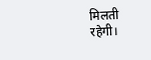मिलती रहेगी।